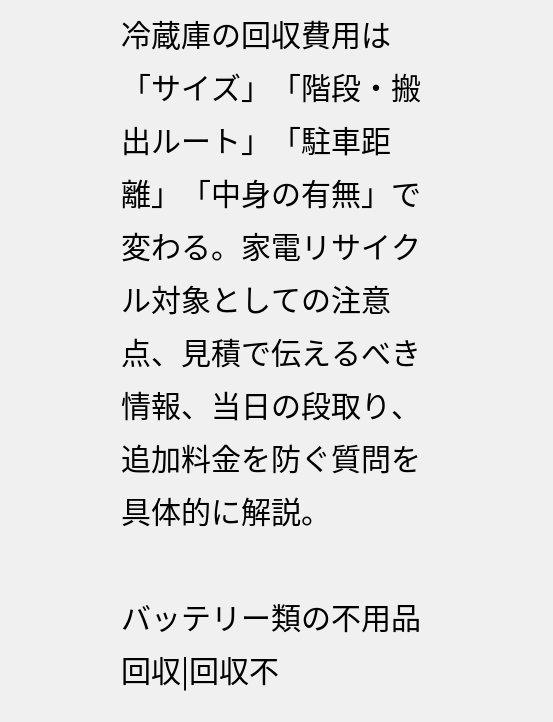冷蔵庫の回収費用は「サイズ」「階段・搬出ルート」「駐車距離」「中身の有無」で変わる。家電リサイクル対象としての注意点、見積で伝えるべき情報、当日の段取り、追加料金を防ぐ質問を具体的に解説。

バッテリー類の不用品回収|回収不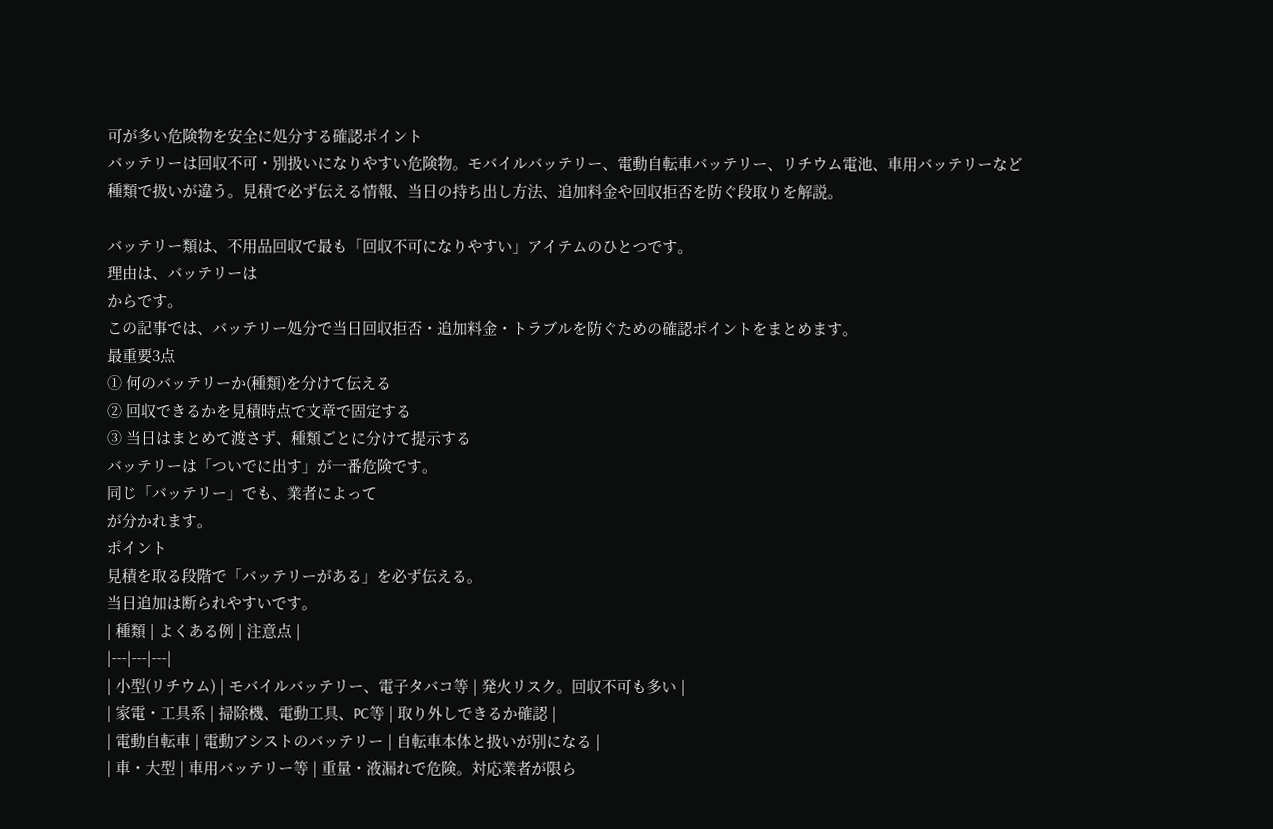可が多い危険物を安全に処分する確認ポイント
バッテリーは回収不可・別扱いになりやすい危険物。モバイルバッテリー、電動自転車バッテリー、リチウム電池、車用バッテリーなど種類で扱いが違う。見積で必ず伝える情報、当日の持ち出し方法、追加料金や回収拒否を防ぐ段取りを解説。

バッテリー類は、不用品回収で最も「回収不可になりやすい」アイテムのひとつです。
理由は、バッテリーは
からです。
この記事では、バッテリー処分で当日回収拒否・追加料金・トラブルを防ぐための確認ポイントをまとめます。
最重要3点
① 何のバッテリーか(種類)を分けて伝える
② 回収できるかを見積時点で文章で固定する
③ 当日はまとめて渡さず、種類ごとに分けて提示する
バッテリーは「ついでに出す」が一番危険です。
同じ「バッテリー」でも、業者によって
が分かれます。
ポイント
見積を取る段階で「バッテリーがある」を必ず伝える。
当日追加は断られやすいです。
| 種類 | よくある例 | 注意点 |
|---|---|---|
| 小型(リチウム) | モバイルバッテリー、電子タバコ等 | 発火リスク。回収不可も多い |
| 家電・工具系 | 掃除機、電動工具、PC等 | 取り外しできるか確認 |
| 電動自転車 | 電動アシストのバッテリー | 自転車本体と扱いが別になる |
| 車・大型 | 車用バッテリー等 | 重量・液漏れで危険。対応業者が限ら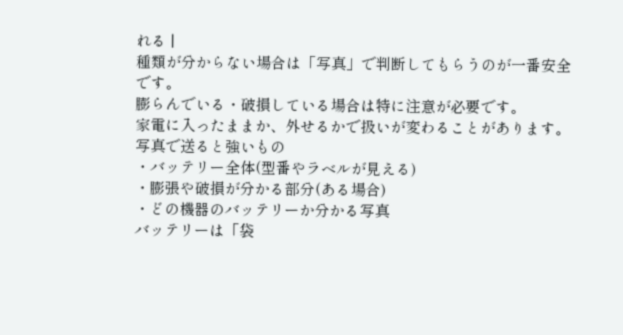れる |
種類が分からない場合は「写真」で判断してもらうのが一番安全です。
膨らんでいる・破損している場合は特に注意が必要です。
家電に入ったままか、外せるかで扱いが変わることがあります。
写真で送ると強いもの
・バッテリー全体(型番やラベルが見える)
・膨張や破損が分かる部分(ある場合)
・どの機器のバッテリーか分かる写真
バッテリーは「袋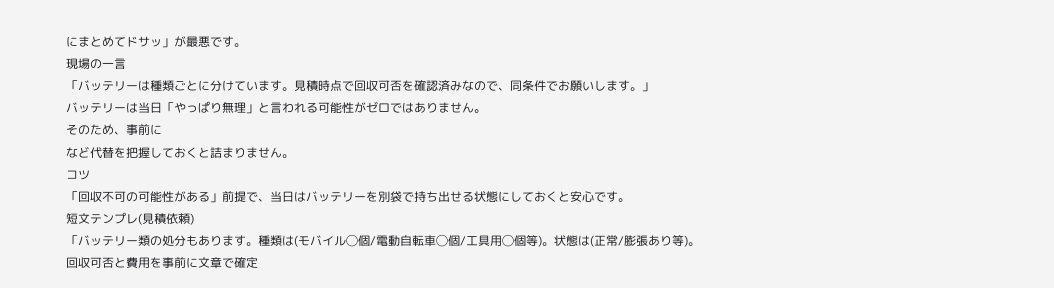にまとめてドサッ」が最悪です。
現場の一言
「バッテリーは種類ごとに分けています。見積時点で回収可否を確認済みなので、同条件でお願いします。」
バッテリーは当日「やっぱり無理」と言われる可能性がゼロではありません。
そのため、事前に
など代替を把握しておくと詰まりません。
コツ
「回収不可の可能性がある」前提で、当日はバッテリーを別袋で持ち出せる状態にしておくと安心です。
短文テンプレ(見積依頼)
「バッテリー類の処分もあります。種類は(モバイル◯個/電動自転車◯個/工具用◯個等)。状態は(正常/膨張あり等)。回収可否と費用を事前に文章で確定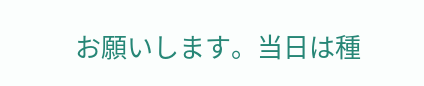お願いします。当日は種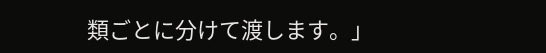類ごとに分けて渡します。」